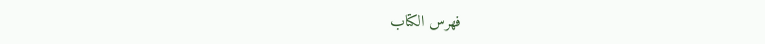فهرس الكتاب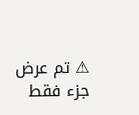⚠ تم عرض جزء فقط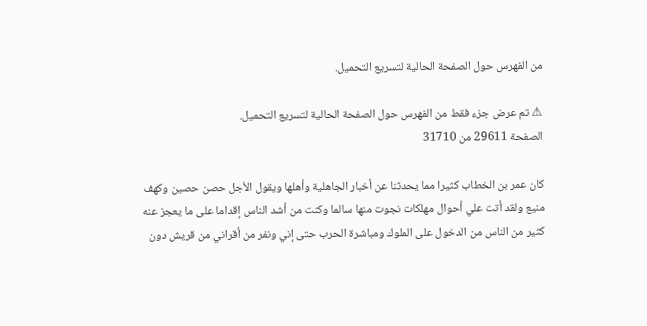من الفهرس حول الصفحة الحالية لتسريع التحميل.

⚠ تم عرض جزء فقط من الفهرس حول الصفحة الحالية لتسريع التحميل.
الصفحة 29611 من 31710

كان عمر بن الخطاب كثيرا مما يحدثنا عن أخبار الجاهلية وأهلها ويقول الأجل حصن حصين وكهف منيع ولقد أتت علي أحوال مهلكات نجوت منها سالما وكنت من أشد الناس إقداما على ما يعجز عنه كثير من الناس من الدخول على الملوك ومباشرة الحرب حتى إني ونفر من أقراني من قريش دون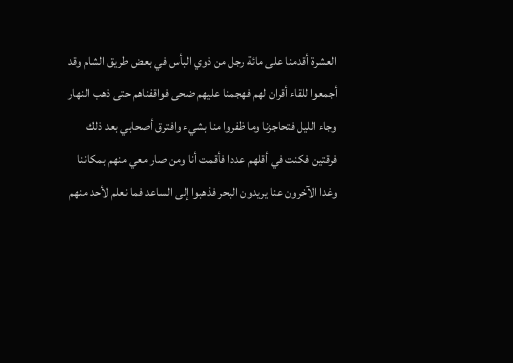العشرة أقدمنا على مائة رجل من ذوي البأس في بعض طريق الشام وقد أجمعوا للقاء أقران لهم فهجمنا عليهم ضحى فواقفناهم حتى ذهب النهار وجاء الليل فتحاجزنا وما ظفروا منا بشيء وافترق أصحابي بعد ذلك فرقتين فكنت في أقلهم عددا فأقمت أنا ومن صار معي منهم بمكاننا وغدا الآخرون عنا يريدون البحر فذهبوا إلى الساعد فما نعلم لأحد منهم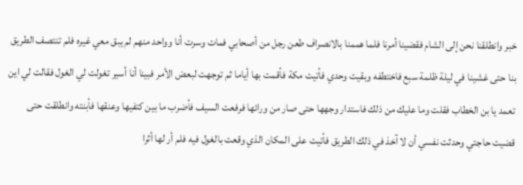خبر وانطلقنا نحن إلى الشام فقضينا أمرنا فلما هممنا بالانصراف طعن رجل من أصحابي فمات وسرت أنا وواحد منهم لم يبق معي غيره فلم تنتصف الطريق بنا حتى غشينا في ليلة ظلمة سبع فاختطفه وبقيت وحدي فأتيت مكة فأقمت بها أياما ثم توجهت لبعض الأمر فبينا أنا أسير تغولت لي الغول فقالت لي اين تعمد يا بن الخطاب فقلت وما عليك من ذلك فاستدار وجهها حتى صار من ورائها فرفعت السيف فأضرب ما بين كتفيها وعنقها فأبنته وانطلقت حتى قضيت حاجتي وحدثت نفسي أن لا آخذ في ذلك الطريق فأتيت على المكان الذي وقعت بالغول فيه فلم أر لها أثرا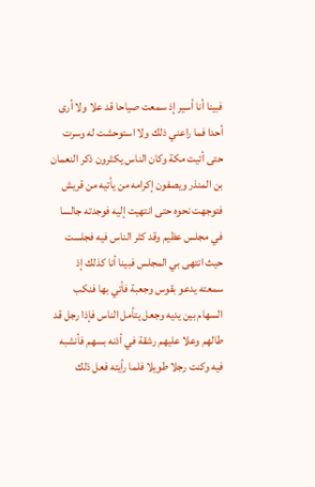فبينا أنا أسير إذ سمعت صياحا قد علا ولا أرى أحدا فما راعني ذلك ولا استوحشت له وسرت حتى أتيت مكة وكان الناس يكثرون ذكر النعمان بن المنذر ويصفون إكرامه من يأتيه من قريش فتوجهت نحوه حتى انتهيت إليه فوجدته جالسا في مجلس عظيم وقد كثر الناس فيه فجلست حيث انتهى بي المجلس فبينا أنا كذلك إذ سمعته يدعو بقوس وجعبة فأتي بها فنكب السهام بين يديه وجعل يتأمل الناس فإذا رجل قد طالهم وعلا عليهم رشقة في أذنه بسهم فأنشبه فيه وكنت رجلا طويلا فلما رأيته فعل ذلك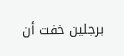برجلين خفت أن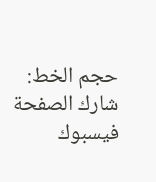حجم الخط:
شارك الصفحة
فيسبوك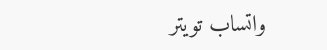واتساب تويتر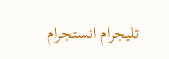تليجرام انستجرام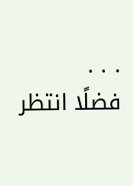. . .
فضلًا انتظر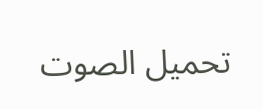تحميل الصوت